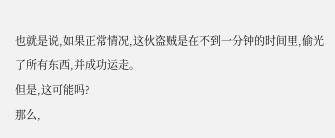也就是说,如果正常情况,这伙盗贼是在不到一分钟的时间里,偷光了所有东西,并成功运走。
但是,这可能吗?
那么,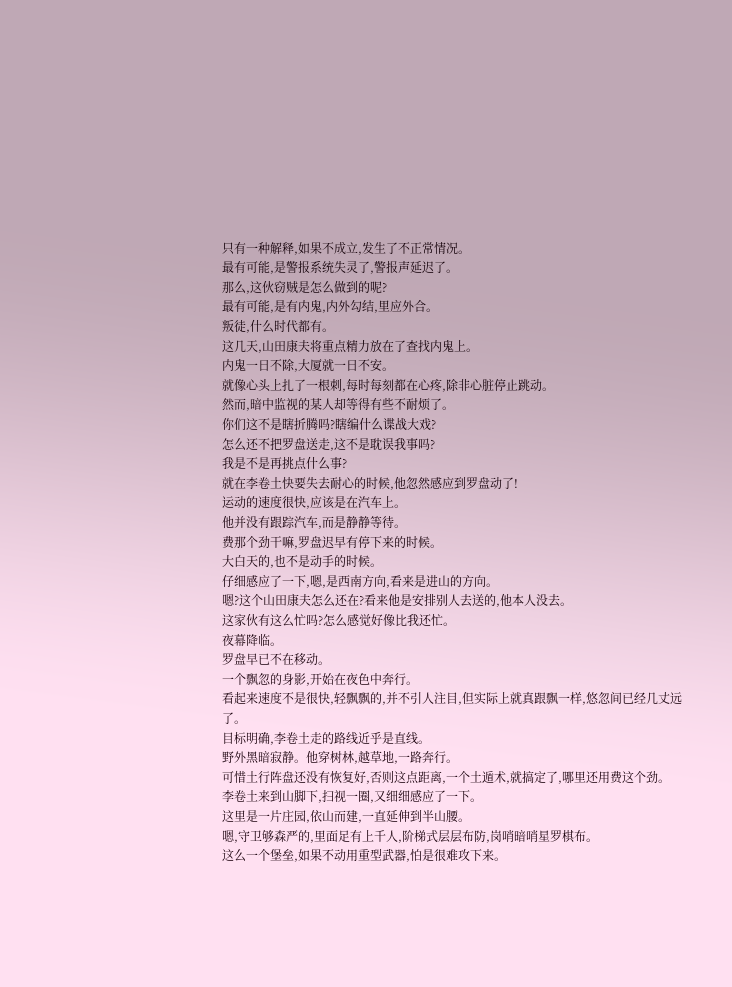只有一种解释,如果不成立,发生了不正常情况。
最有可能,是警报系统失灵了,警报声延迟了。
那么,这伙窃贼是怎么做到的呢?
最有可能,是有内鬼,内外勾结,里应外合。
叛徒,什么时代都有。
这几天,山田康夫将重点精力放在了查找内鬼上。
内鬼一日不除,大厦就一日不安。
就像心头上扎了一根刺,每时每刻都在心疼,除非心脏停止跳动。
然而,暗中监视的某人却等得有些不耐烦了。
你们这不是瞎折腾吗?瞎编什么谍战大戏?
怎么还不把罗盘送走,这不是耽误我事吗?
我是不是再挑点什么事?
就在李卷土快要失去耐心的时候,他忽然感应到罗盘动了!
运动的速度很快,应该是在汽车上。
他并没有跟踪汽车,而是静静等待。
费那个劲干嘛,罗盘迟早有停下来的时候。
大白天的,也不是动手的时候。
仔细感应了一下,嗯,是西南方向,看来是进山的方向。
嗯?这个山田康夫怎么还在?看来他是安排别人去送的,他本人没去。
这家伙有这么忙吗?怎么感觉好像比我还忙。
夜幕降临。
罗盘早已不在移动。
一个飘忽的身影,开始在夜色中奔行。
看起来速度不是很快,轻飘飘的,并不引人注目,但实际上就真跟飘一样,悠忽间已经几丈远了。
目标明确,李卷土走的路线近乎是直线。
野外黑暗寂静。他穿树林,越草地,一路奔行。
可惜土行阵盘还没有恢复好,否则这点距离,一个土遁术,就搞定了,哪里还用费这个劲。
李卷土来到山脚下,扫视一圈,又细细感应了一下。
这里是一片庄园,依山而建,一直延伸到半山腰。
嗯,守卫够森严的,里面足有上千人,阶梯式层层布防,岗哨暗哨星罗棋布。
这么一个堡垒,如果不动用重型武器,怕是很难攻下来。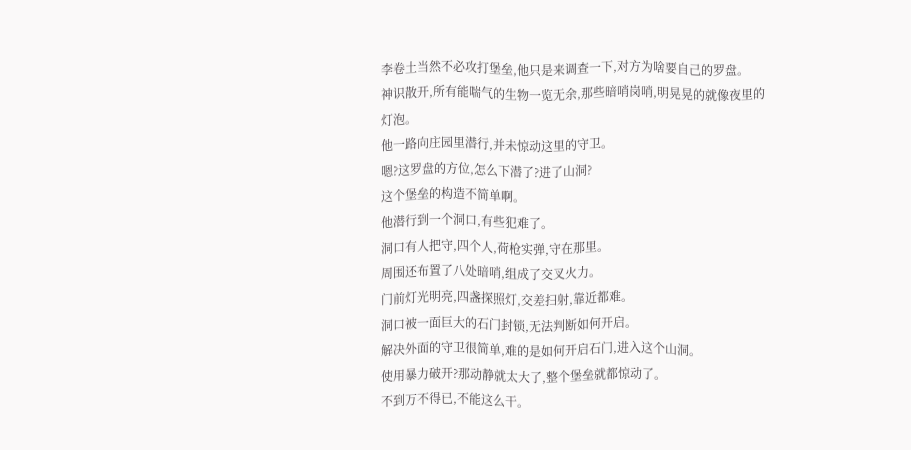李卷土当然不必攻打堡垒,他只是来调查一下,对方为啥要自己的罗盘。
神识散开,所有能喘气的生物一览无余,那些暗哨岗哨,明晃晃的就像夜里的灯泡。
他一路向庄园里潜行,并未惊动这里的守卫。
嗯?这罗盘的方位,怎么下潜了?进了山洞?
这个堡垒的构造不简单啊。
他潜行到一个洞口,有些犯难了。
洞口有人把守,四个人,荷枪实弹,守在那里。
周围还布置了八处暗哨,组成了交叉火力。
门前灯光明亮,四盏探照灯,交差扫射,靠近都难。
洞口被一面巨大的石门封锁,无法判断如何开启。
解决外面的守卫很简单,难的是如何开启石门,进入这个山洞。
使用暴力破开?那动静就太大了,整个堡垒就都惊动了。
不到万不得已,不能这么干。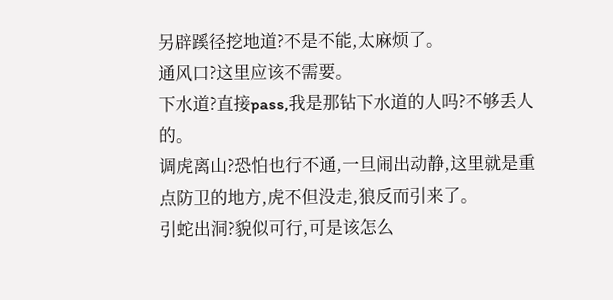另辟蹊径挖地道?不是不能,太麻烦了。
通风口?这里应该不需要。
下水道?直接pass,我是那钻下水道的人吗?不够丢人的。
调虎离山?恐怕也行不通,一旦闹出动静,这里就是重点防卫的地方,虎不但没走,狼反而引来了。
引蛇出洞?貌似可行,可是该怎么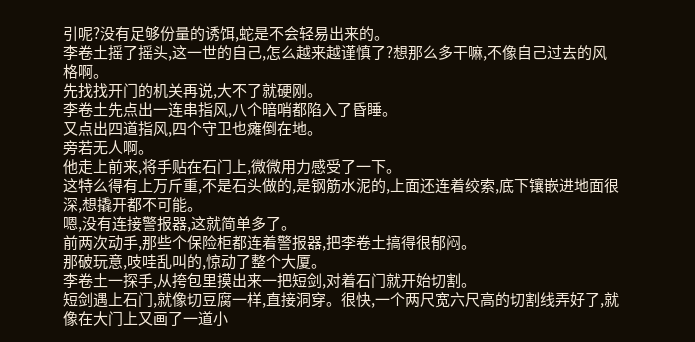引呢?没有足够份量的诱饵,蛇是不会轻易出来的。
李卷土摇了摇头,这一世的自己,怎么越来越谨慎了?想那么多干嘛,不像自己过去的风格啊。
先找找开门的机关再说,大不了就硬刚。
李卷土先点出一连串指风,八个暗哨都陷入了昏睡。
又点出四道指风,四个守卫也瘫倒在地。
旁若无人啊。
他走上前来,将手贴在石门上,微微用力感受了一下。
这特么得有上万斤重,不是石头做的,是钢筋水泥的,上面还连着绞索,底下镶嵌进地面很深,想撬开都不可能。
嗯,没有连接警报器,这就简单多了。
前两次动手,那些个保险柜都连着警报器,把李卷土搞得很郁闷。
那破玩意,吱哇乱叫的,惊动了整个大厦。
李卷土一探手,从挎包里摸出来一把短剑,对着石门就开始切割。
短剑遇上石门,就像切豆腐一样,直接洞穿。很快,一个两尺宽六尺高的切割线弄好了,就像在大门上又画了一道小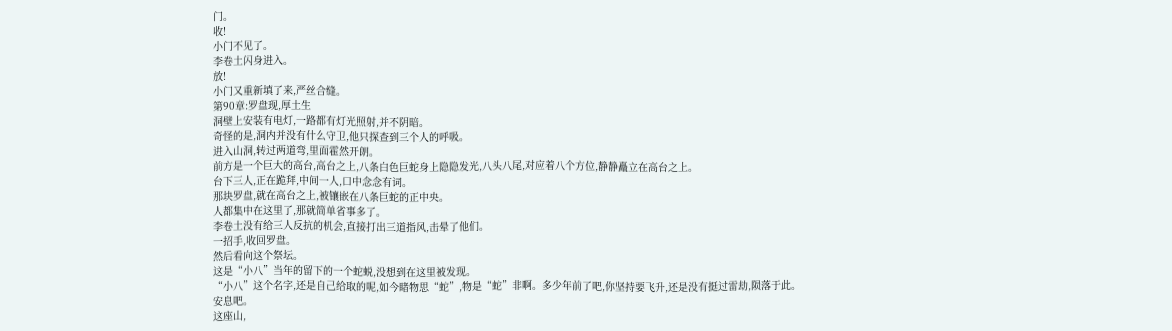门。
收!
小门不见了。
李卷土闪身进入。
放!
小门又重新填了来,严丝合缝。
第90章:罗盘现,厚土生
洞壁上安装有电灯,一路都有灯光照射,并不阴暗。
奇怪的是,洞内并没有什么守卫,他只探查到三个人的呼吸。
进入山洞,转过两道弯,里面霍然开朗。
前方是一个巨大的高台,高台之上,八条白色巨蛇身上隐隐发光,八头八尾,对应着八个方位,静静矗立在高台之上。
台下三人,正在跪拜,中间一人,口中念念有词。
那块罗盘,就在高台之上,被镶嵌在八条巨蛇的正中央。
人都集中在这里了,那就简单省事多了。
李卷土没有给三人反抗的机会,直接打出三道指风,击晕了他们。
一招手,收回罗盘。
然后看向这个祭坛。
这是“小八”当年的留下的一个蛇蜕,没想到在这里被发现。
“小八”这个名字,还是自己给取的呢,如今睹物思“蛇”,物是“蛇”非啊。多少年前了吧,你坚持要飞升,还是没有挺过雷劫,陨落于此。
安息吧。
这座山,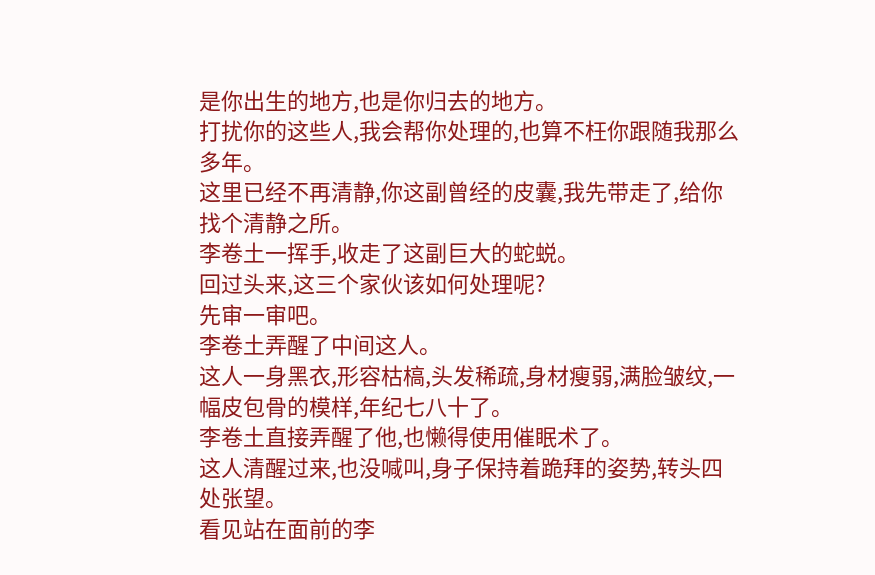是你出生的地方,也是你归去的地方。
打扰你的这些人,我会帮你处理的,也算不枉你跟随我那么多年。
这里已经不再清静,你这副曾经的皮囊,我先带走了,给你找个清静之所。
李卷土一挥手,收走了这副巨大的蛇蜕。
回过头来,这三个家伙该如何处理呢?
先审一审吧。
李卷土弄醒了中间这人。
这人一身黑衣,形容枯槁,头发稀疏,身材瘦弱,满脸皱纹,一幅皮包骨的模样,年纪七八十了。
李卷土直接弄醒了他,也懒得使用催眠术了。
这人清醒过来,也没喊叫,身子保持着跪拜的姿势,转头四处张望。
看见站在面前的李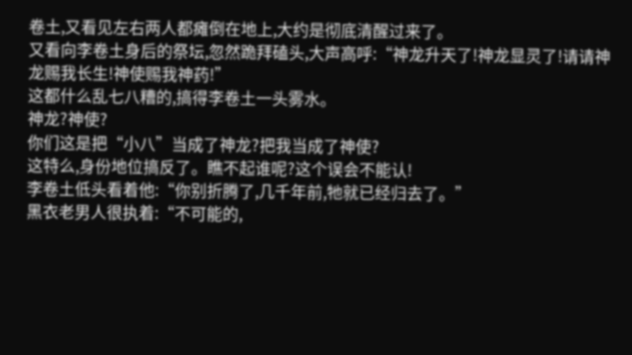卷土,又看见左右两人都瘫倒在地上,大约是彻底清醒过来了。
又看向李卷土身后的祭坛,忽然跪拜磕头,大声高呼:“神龙升天了!神龙显灵了!请请神龙赐我长生!神使赐我神药!”
这都什么乱七八糟的,搞得李卷土一头雾水。
神龙?神使?
你们这是把“小八”当成了神龙?把我当成了神使?
这特么,身份地位搞反了。瞧不起谁呢?这个误会不能认!
李卷土低头看着他:“你别折腾了,几千年前,牠就已经归去了。”
黑衣老男人很执着:“不可能的,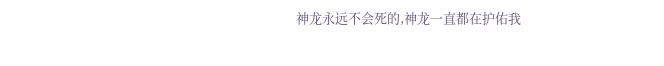神龙永远不会死的,神龙一直都在护佑我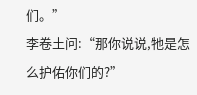们。”
李卷土问:“那你说说,牠是怎么护佑你们的?”